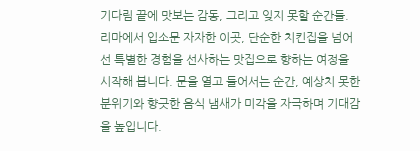기다림 끝에 맛보는 감동, 그리고 잊지 못할 순간들. 리마에서 입소문 자자한 이곳, 단순한 치킨집을 넘어선 특별한 경험을 선사하는 맛집으로 향하는 여정을 시작해 봅니다. 문을 열고 들어서는 순간, 예상치 못한 분위기와 향긋한 음식 냄새가 미각을 자극하며 기대감을 높입니다.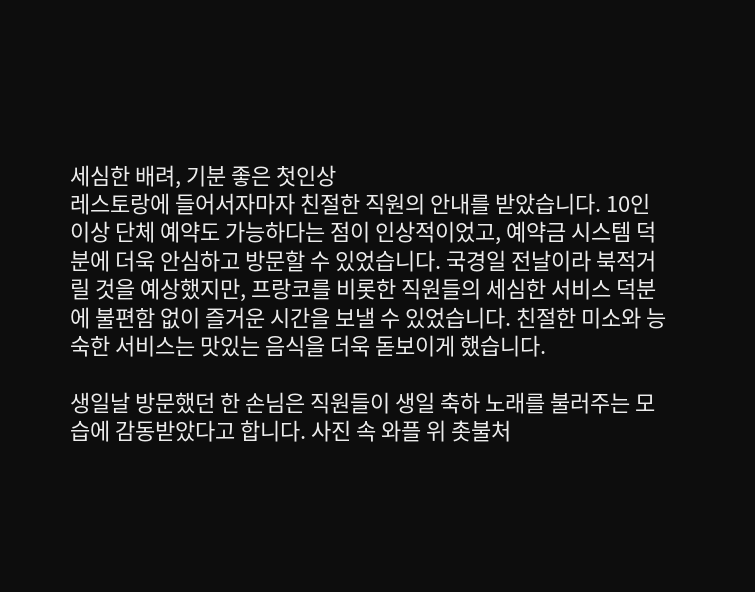세심한 배려, 기분 좋은 첫인상
레스토랑에 들어서자마자 친절한 직원의 안내를 받았습니다. 10인 이상 단체 예약도 가능하다는 점이 인상적이었고, 예약금 시스템 덕분에 더욱 안심하고 방문할 수 있었습니다. 국경일 전날이라 북적거릴 것을 예상했지만, 프랑코를 비롯한 직원들의 세심한 서비스 덕분에 불편함 없이 즐거운 시간을 보낼 수 있었습니다. 친절한 미소와 능숙한 서비스는 맛있는 음식을 더욱 돋보이게 했습니다.

생일날 방문했던 한 손님은 직원들이 생일 축하 노래를 불러주는 모습에 감동받았다고 합니다. 사진 속 와플 위 촛불처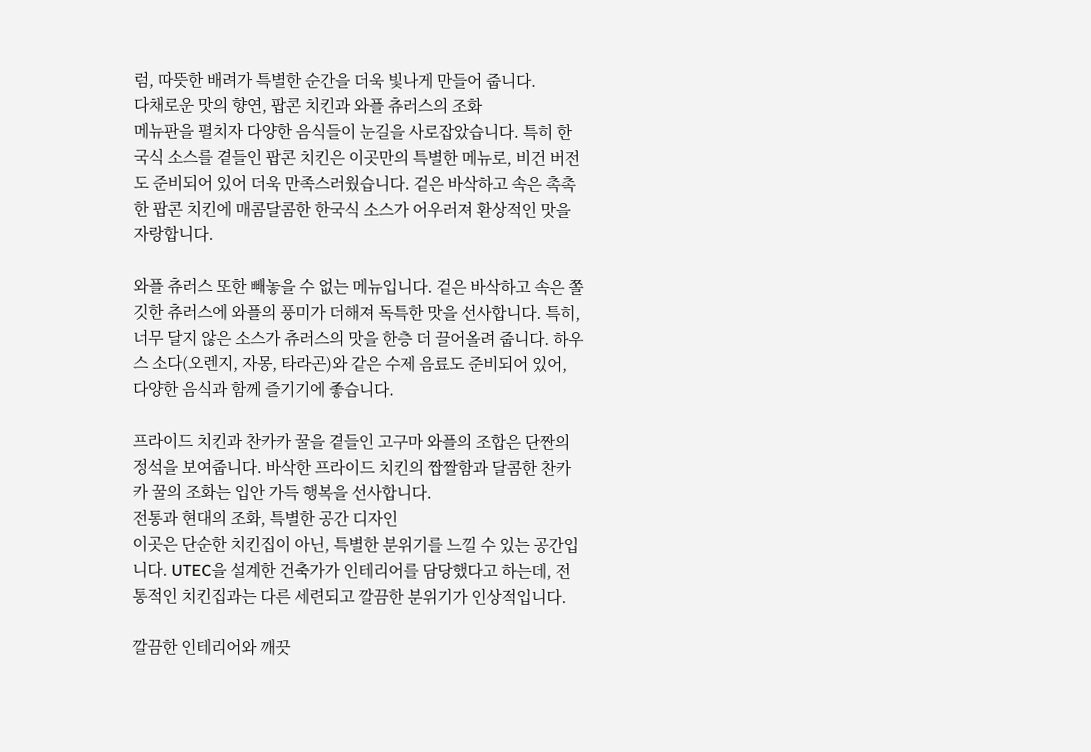럼, 따뜻한 배려가 특별한 순간을 더욱 빛나게 만들어 줍니다.
다채로운 맛의 향연, 팝콘 치킨과 와플 츄러스의 조화
메뉴판을 펼치자 다양한 음식들이 눈길을 사로잡았습니다. 특히 한국식 소스를 곁들인 팝콘 치킨은 이곳만의 특별한 메뉴로, 비건 버전도 준비되어 있어 더욱 만족스러웠습니다. 겉은 바삭하고 속은 촉촉한 팝콘 치킨에 매콤달콤한 한국식 소스가 어우러져 환상적인 맛을 자랑합니다.

와플 츄러스 또한 빼놓을 수 없는 메뉴입니다. 겉은 바삭하고 속은 쫄깃한 츄러스에 와플의 풍미가 더해져 독특한 맛을 선사합니다. 특히, 너무 달지 않은 소스가 츄러스의 맛을 한층 더 끌어올려 줍니다. 하우스 소다(오렌지, 자몽, 타라곤)와 같은 수제 음료도 준비되어 있어, 다양한 음식과 함께 즐기기에 좋습니다.

프라이드 치킨과 찬카카 꿀을 곁들인 고구마 와플의 조합은 단짠의 정석을 보여줍니다. 바삭한 프라이드 치킨의 짭짤함과 달콤한 찬카카 꿀의 조화는 입안 가득 행복을 선사합니다.
전통과 현대의 조화, 특별한 공간 디자인
이곳은 단순한 치킨집이 아닌, 특별한 분위기를 느낄 수 있는 공간입니다. UTEC을 설계한 건축가가 인테리어를 담당했다고 하는데, 전통적인 치킨집과는 다른 세련되고 깔끔한 분위기가 인상적입니다.

깔끔한 인테리어와 깨끗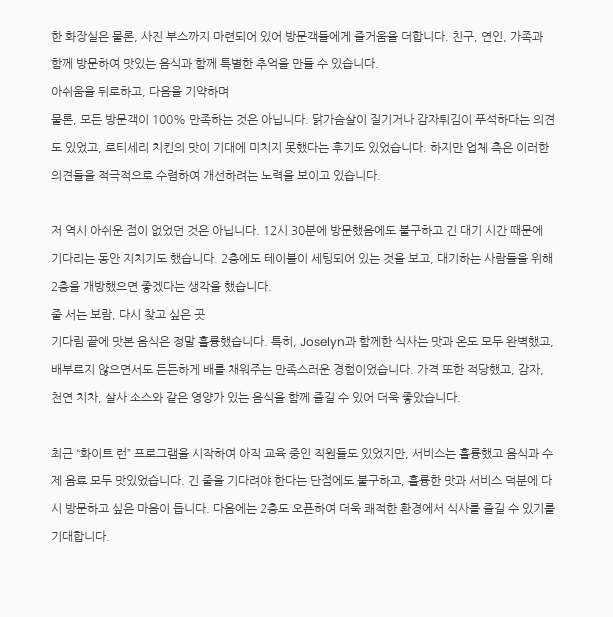한 화장실은 물론, 사진 부스까지 마련되어 있어 방문객들에게 즐거움을 더합니다. 친구, 연인, 가족과 함께 방문하여 맛있는 음식과 함께 특별한 추억을 만들 수 있습니다.
아쉬움을 뒤로하고, 다음을 기약하며
물론, 모든 방문객이 100% 만족하는 것은 아닙니다. 닭가슴살이 질기거나 감자튀김이 푸석하다는 의견도 있었고, 로티세리 치킨의 맛이 기대에 미치지 못했다는 후기도 있었습니다. 하지만 업체 측은 이러한 의견들을 적극적으로 수렴하여 개선하려는 노력을 보이고 있습니다.

저 역시 아쉬운 점이 없었던 것은 아닙니다. 12시 30분에 방문했음에도 불구하고 긴 대기 시간 때문에 기다리는 동안 지치기도 했습니다. 2층에도 테이블이 세팅되어 있는 것을 보고, 대기하는 사람들을 위해 2층을 개방했으면 좋겠다는 생각을 했습니다.
줄 서는 보람, 다시 찾고 싶은 곳
기다림 끝에 맛본 음식은 정말 훌륭했습니다. 특히, Joselyn과 함께한 식사는 맛과 온도 모두 완벽했고, 배부르지 않으면서도 든든하게 배를 채워주는 만족스러운 경험이었습니다. 가격 또한 적당했고, 감자, 천연 치차, 살사 소스와 같은 영양가 있는 음식을 함께 즐길 수 있어 더욱 좋았습니다.

최근 “화이트 런” 프로그램을 시작하여 아직 교육 중인 직원들도 있었지만, 서비스는 훌륭했고 음식과 수제 음료 모두 맛있었습니다. 긴 줄을 기다려야 한다는 단점에도 불구하고, 훌륭한 맛과 서비스 덕분에 다시 방문하고 싶은 마음이 듭니다. 다음에는 2층도 오픈하여 더욱 쾌적한 환경에서 식사를 즐길 수 있기를 기대합니다.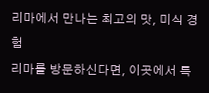리마에서 만나는 최고의 맛, 미식 경험
리마를 방문하신다면, 이곳에서 특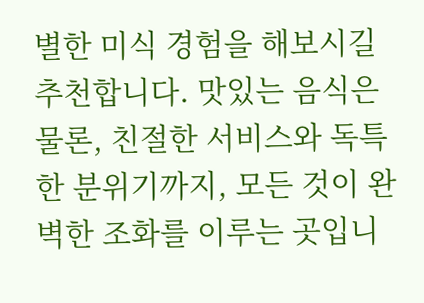별한 미식 경험을 해보시길 추천합니다. 맛있는 음식은 물론, 친절한 서비스와 독특한 분위기까지, 모든 것이 완벽한 조화를 이루는 곳입니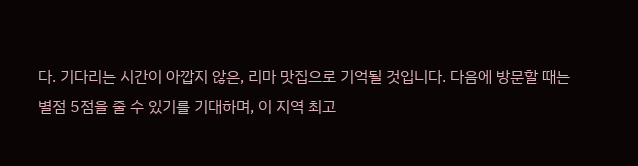다. 기다리는 시간이 아깝지 않은, 리마 맛집으로 기억될 것입니다. 다음에 방문할 때는 별점 5점을 줄 수 있기를 기대하며, 이 지역 최고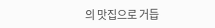의 맛집으로 거듭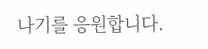나기를 응원합니다.